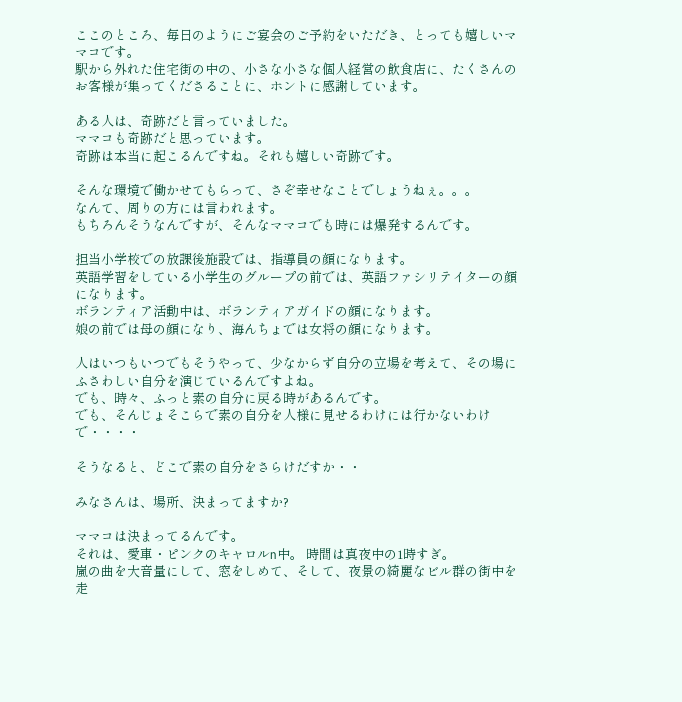ここのところ、毎日のようにご宴会のご予約をいただき、とっても嬉しいママコです。
駅から外れた住宅街の中の、小さな小さな個人経営の飲食店に、たくさんのお客様が集ってくださることに、ホントに感謝しています。

ある人は、奇跡だと言っていました。
ママコも奇跡だと思っています。
奇跡は本当に起こるんですね。それも嬉しい奇跡です。

そんな環境で働かせてもらって、さぞ幸せなことでしょうねぇ。。。
なんて、周りの方には言われます。
もちろんそうなんですが、そんなママコでも時には爆発するんです。

担当小学校での放課後施設では、指導員の顔になります。
英語学習をしている小学生のグループの前では、英語ファシリテイターの顔になります。
ボランティア活動中は、ボランティアガイドの顔になります。
娘の前では母の顔になり、海んちょでは女将の顔になります。

人はいつもいつでもそうやって、少なからず自分の立場を考えて、その場にふさわしい自分を演じているんですよね。
でも、時々、ふっと素の自分に戻る時があるんです。
でも、そんじょそこらで素の自分を人様に見せるわけには行かないわけで・・・・

そうなると、どこで素の自分をさらけだすか・・

みなさんは、場所、決まってますか?

ママコは決まってるんです。
それは、愛車・ピンクのキャロルn中。 時間は真夜中の1時すぎ。
嵐の曲を大音量にして、窓をしめて、そして、夜景の綺麗なビル群の街中を走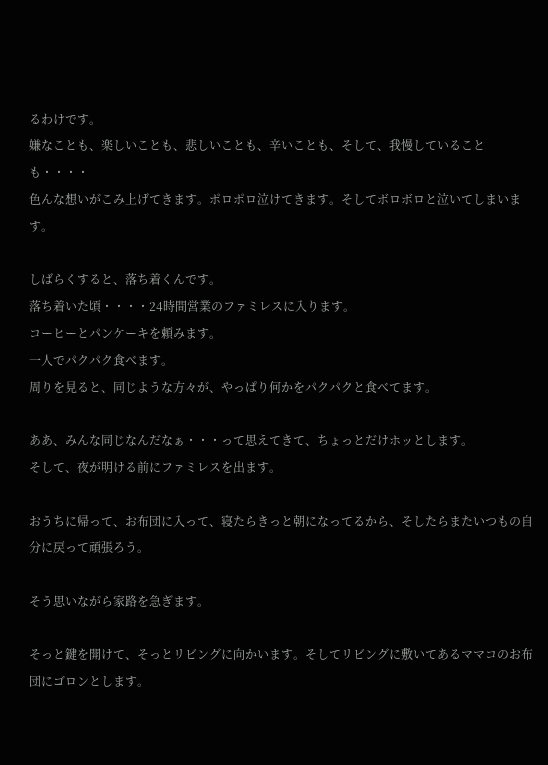るわけです。
嫌なことも、楽しいことも、悲しいことも、辛いことも、そして、我慢していることも・・・・
色んな想いがこみ上げてきます。ポロポロ泣けてきます。そしてボロボロと泣いてしまいます。

しばらくすると、落ち着くんです。
落ち着いた頃・・・・24時間営業のファミレスに入ります。
コーヒーとパンケーキを頼みます。
一人でパクパク食べます。
周りを見ると、同じような方々が、やっぱり何かをパクパクと食べてます。

ああ、みんな同じなんだなぁ・・・って思えてきて、ちょっとだけホッとします。
そして、夜が明ける前にファミレスを出ます。

おうちに帰って、お布団に入って、寝たらきっと朝になってるから、そしたらまたいつもの自分に戻って頑張ろう。

そう思いながら家路を急ぎます。

そっと鍵を開けて、そっとリビングに向かいます。そしてリビングに敷いてあるママコのお布団にゴロンとします。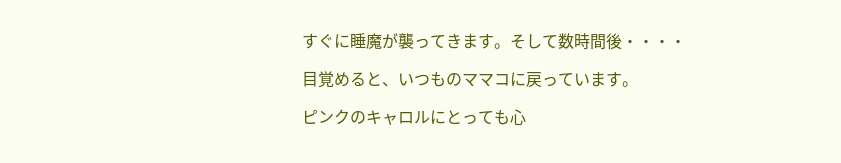すぐに睡魔が襲ってきます。そして数時間後・・・・

目覚めると、いつものママコに戻っています。

ピンクのキャロルにとっても心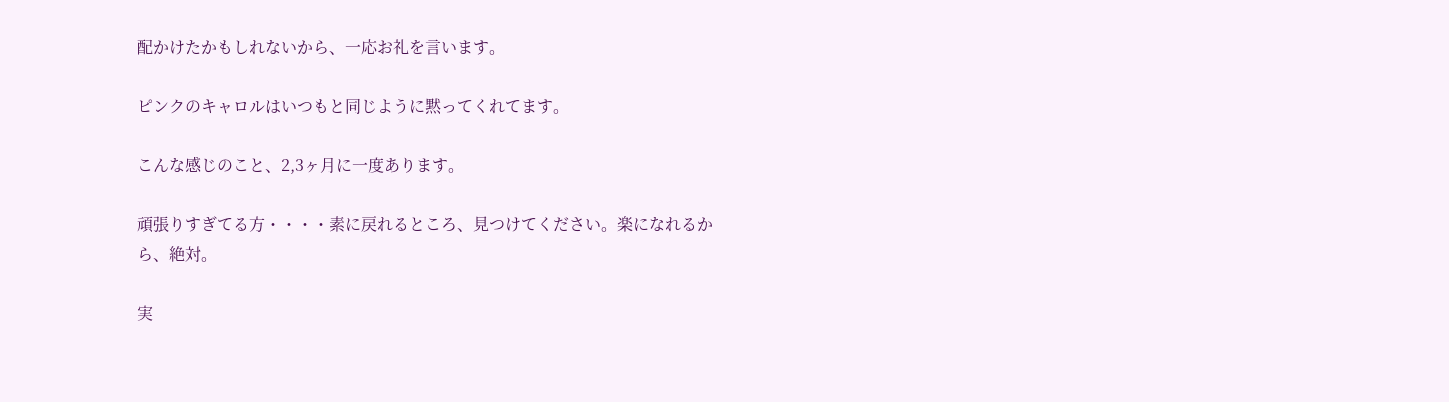配かけたかもしれないから、一応お礼を言います。

ピンクのキャロルはいつもと同じように黙ってくれてます。

こんな感じのこと、2,3ヶ月に一度あります。

頑張りすぎてる方・・・・素に戻れるところ、見つけてください。楽になれるから、絶対。

実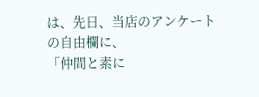は、先日、当店のアンケートの自由欄に、
「仲間と素に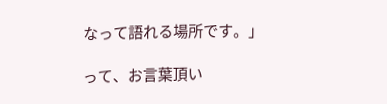なって語れる場所です。」

って、お言葉頂い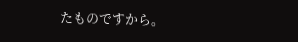たものですから。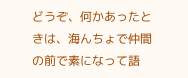どうぞ、何かあったときは、海んちょで仲間の前で素になって語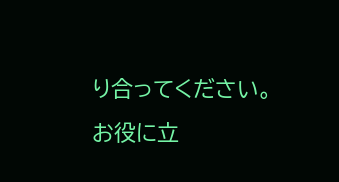り合ってください。
お役に立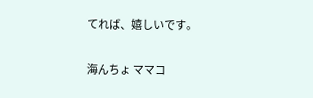てれば、嬉しいです。

海んちょ ママコ